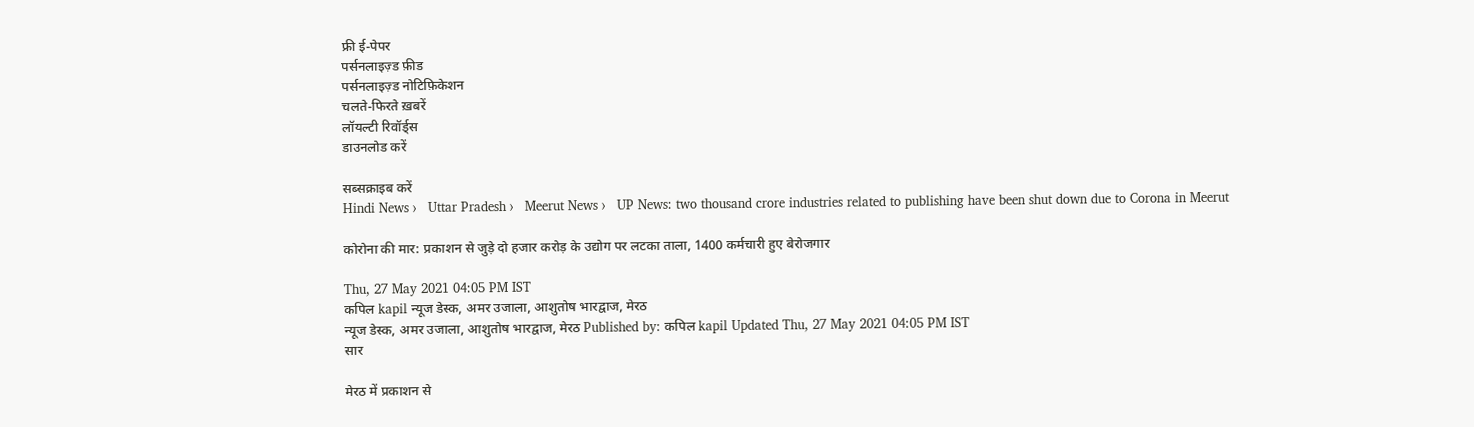फ्री ई-पेपर
पर्सनलाइज़्ड फ़ीड
पर्सनलाइज़्ड नोटिफ़िकेशन
चलते-फिरते ख़बरें
लॉयल्टी रिवॉर्ड्स
डाउनलोड करें

सब्सक्राइब करें
Hindi News ›   Uttar Pradesh ›   Meerut News ›   UP News: two thousand crore industries related to publishing have been shut down due to Corona in Meerut

कोरोना की मार: प्रकाशन से जुड़े दो हजार करोड़ के उद्योग पर लटका ताला, 1400 कर्मचारी हुए बेरोजगार

Thu, 27 May 2021 04:05 PM IST
कपिल kapil न्यूज डेस्क, अमर उजाला, आशुतोष भारद्वाज, मेरठ
न्यूज डेस्क, अमर उजाला, आशुतोष भारद्वाज, मेरठ Published by: कपिल kapil Updated Thu, 27 May 2021 04:05 PM IST
सार

मेरठ में प्रकाशन से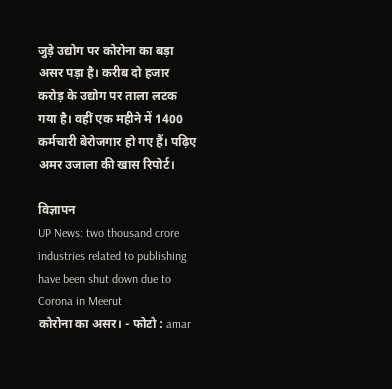जुड़े उद्योग पर कोरोना का बड़ा असर पड़ा है। करीब दो हजार करोड़ के उद्योग पर ताला लटक गया है। वहीं एक महीने में 1400 कर्मचारी बेरोजगार हो गए हैं। पढ़िए अमर उजाला की खास रिपोर्ट।

विज्ञापन
UP News: two thousand crore industries related to publishing have been shut down due to Corona in Meerut
कोरोना का असर। - फोटो : amar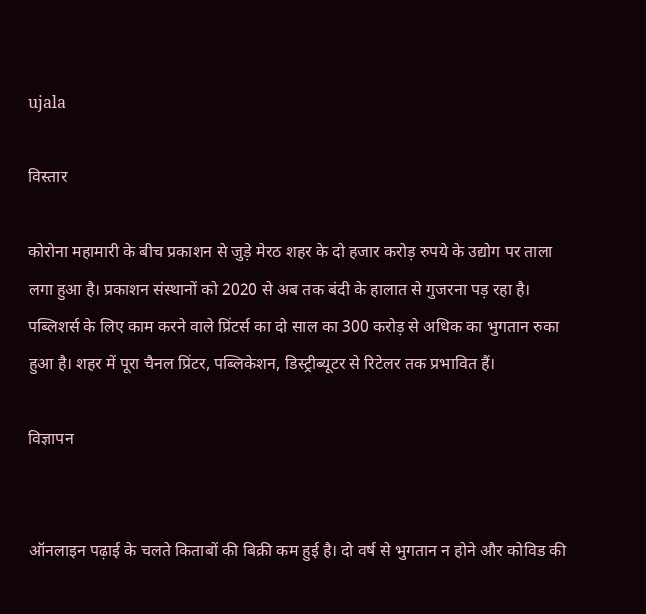ujala

विस्तार

कोरोना महामारी के बीच प्रकाशन से जुड़े मेरठ शहर के दो हजार करोड़ रुपये के उद्योग पर ताला लगा हुआ है। प्रकाशन संस्थानों को 2020 से अब तक बंदी के हालात से गुजरना पड़ रहा है। पब्लिशर्स के लिए काम करने वाले प्रिंटर्स का दो साल का 300 करोड़ से अधिक का भुगतान रुका हुआ है। शहर में पूरा चैनल प्रिंटर, पब्लिकेशन, डिस्ट्रीब्यूटर से रिटेलर तक प्रभावित हैं।

विज्ञापन


ऑनलाइन पढ़ाई के चलते किताबों की बिक्री कम हुई है। दो वर्ष से भुगतान न होने और कोविड की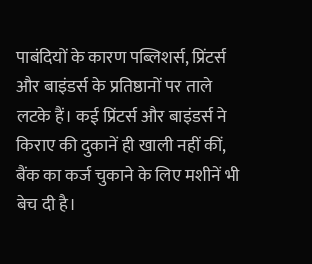पाबंदियों के कारण पब्लिशर्स, प्रिंटर्स और बाइंडर्स के प्रतिष्ठानों पर ताले लटके हैं। कई प्रिंटर्स और बाइंडर्स ने किराए की दुकानें ही खाली नहीं कीं, बैंक का कर्ज चुकाने के लिए मशीनें भी बेच दी है।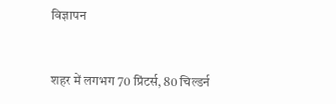विज्ञापन


शहर में लगभग 70 प्रिंटर्स, 80 चिल्डर्न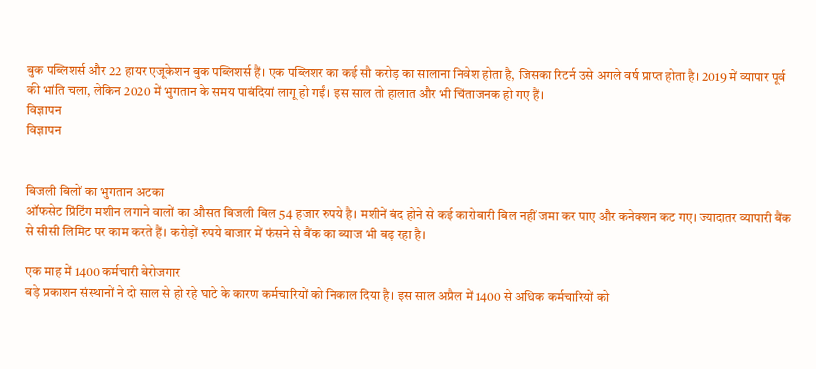बुक पब्लिशर्स और 22 हायर एजूकेशन बुक पब्लिशर्स हैं। एक पब्लिशर का कई सौ करोड़ का सालाना निवेश होता है, जिसका रिटर्न उसे अगले वर्ष प्राप्त होता है। 2019 में व्यापार पूर्व की भांति चला, लेकिन 2020 में भुगतान के समय पाबंदियां लागू हो गईं। इस साल तो हालात और भी चिंताजनक हो गए हैं।
विज्ञापन
विज्ञापन


बिजली बिलों का भुगतान अटका
ऑफसेट प्रिंटिंग मशीन लगाने वालों का औसत बिजली बिल 54 हजार रुपये है। मशीनें बंद होने से कई कारोबारी बिल नहीं जमा कर पाए और कनेक्शन कट गए। ज्यादातर व्यापारी बैंक से सीसी लिमिट पर काम करते हैं। करोड़ों रुपये बाजार में फंसने से बैंक का ब्याज भी बढ़ रहा है।

एक माह में 1400 कर्मचारी बेरोजगार
बड़े प्रकाशन संस्थानों ने दो साल से हो रहे घाटे के कारण कर्मचारियों को निकाल दिया है। इस साल अप्रैल में 1400 से अधिक कर्मचारियों को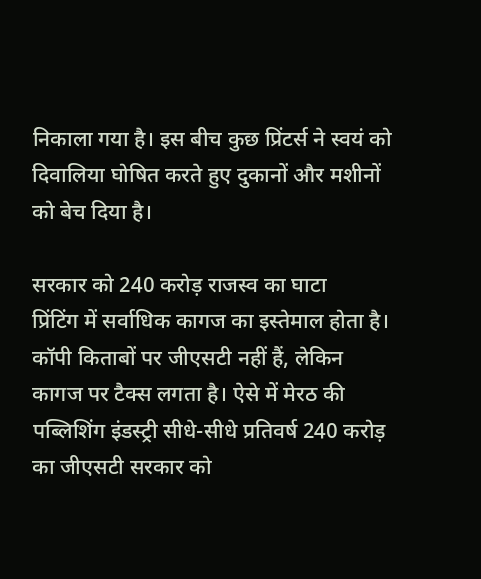निकाला गया है। इस बीच कुछ प्रिंटर्स ने स्वयं को दिवालिया घोषित करते हुए दुकानों और मशीनों को बेच दिया है।

सरकार को 240 करोड़ राजस्व का घाटा
प्रिंटिंग में सर्वाधिक कागज का इस्तेमाल होता है। कॉपी किताबों पर जीएसटी नहीं हैं, लेकिन कागज पर टैक्स लगता है। ऐसे में मेरठ की पब्लिशिंग इंडस्ट्री सीधे-सीधे प्रतिवर्ष 240 करोड़ का जीएसटी सरकार को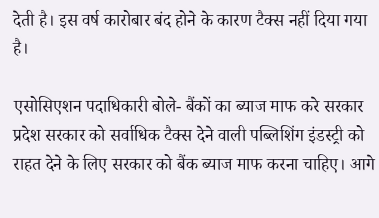देती है। इस वर्ष कारोबार बंद होने के कारण टैक्स नहीं दिया गया है।

एसोसिएशन पदाधिकारी बोले- बैंकों का ब्याज माफ करे सरकार
प्रदेश सरकार को सर्वाधिक टैक्स देने वाली पब्लिशिंग इंडस्ट्री को राहत देने के लिए सरकार को बैंक ब्याज माफ करना चाहिए। आगे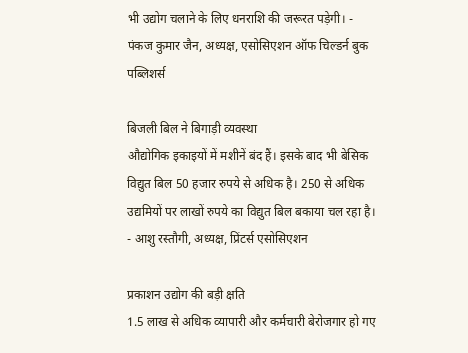भी उद्योग चलाने के लिए धनराशि की जरूरत पड़ेगी। - पंकज कुमार जैन, अध्यक्ष, एसोसिएशन ऑफ चिल्डर्न बुक पब्लिशर्स

बिजली बिल ने बिगाड़ी व्यवस्था
औद्योगिक इकाइयों में मशीनें बंद हैं। इसके बाद भी बेसिक विद्युत बिल 50 हजार रुपये से अधिक है। 250 से अधिक उद्यमियों पर लाखों रुपये का विद्युत बिल बकाया चल रहा है। - आशु रस्तौगी, अध्यक्ष, प्रिंटर्स एसोसिएशन

प्रकाशन उद्योग की बड़ी क्षति
1.5 लाख से अधिक व्यापारी और कर्मचारी बेरोजगार हो गए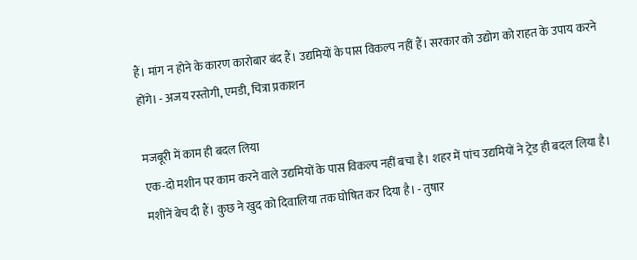हैं। मांग न होने के कारण कारोबार बंद हैं। उद्यमियों के पास विकल्प नहीं हैं। सरकार को उद्योग को राहत के उपाय करने होंगे। - अजय रस्तोगी, एमडी, चित्रा प्रकाशन

मजबूरी में काम ही बदल लिया
एक-दो मशीन पर काम करने वाले उद्यमियों के पास विकल्प नहीं बचा है। शहर में पांच उद्यमियों ने ट्रेड ही बदल लिया है। मशीनें बेच दी हैं। कुछ ने खुद को दिवालिया तक घोषित कर दिया है। - तुषार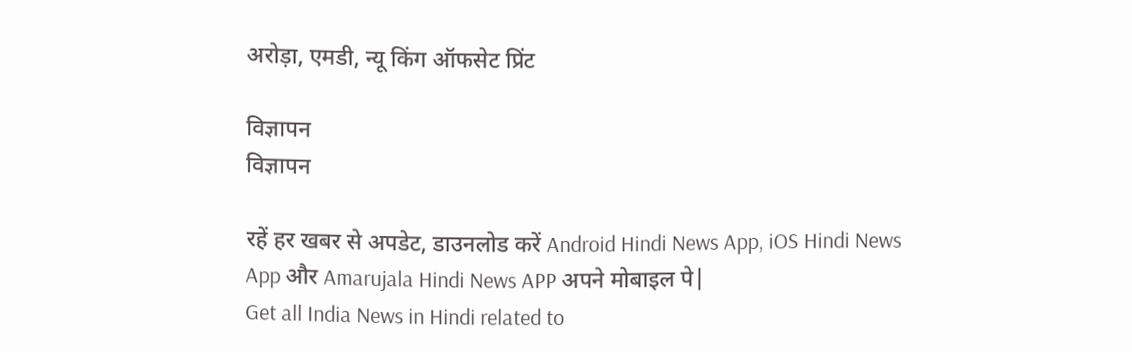अरोड़ा, एमडी, न्यू किंग ऑफसेट प्रिंट

विज्ञापन
विज्ञापन

रहें हर खबर से अपडेट, डाउनलोड करें Android Hindi News App, iOS Hindi News App और Amarujala Hindi News APP अपने मोबाइल पे|
Get all India News in Hindi related to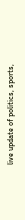live update of politics, sports,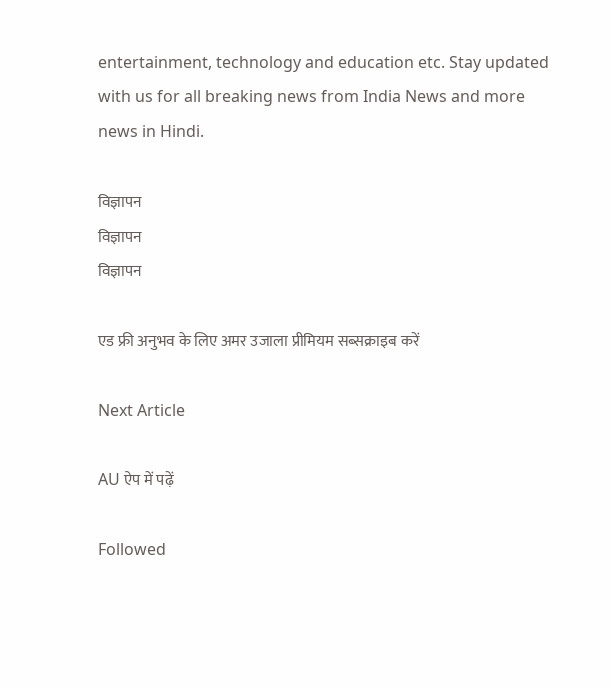entertainment, technology and education etc. Stay updated with us for all breaking news from India News and more news in Hindi.

विज्ञापन
विज्ञापन
विज्ञापन

एड फ्री अनुभव के लिए अमर उजाला प्रीमियम सब्सक्राइब करें

Next Article

AU ऐप में पढ़ें

Followed